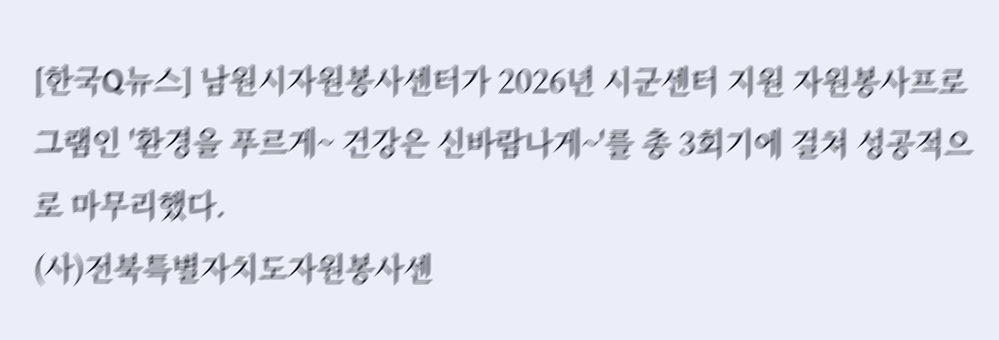[한국Q뉴스] 남원시자원봉사센터가 2026년 시군센터 지원 자원봉사프로그램인 '환경을 푸르게~ 건강은 신바람나게~'를 총 3회기에 걸쳐 성공적으로 마무리했다.
(사)전북특별자치도자원봉사센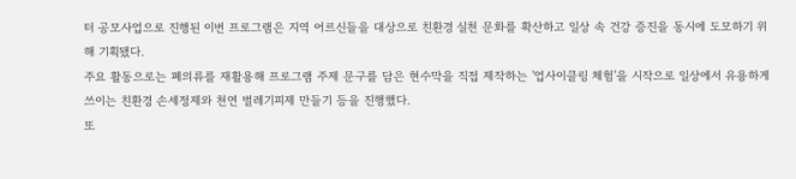터 공모사업으로 진행된 이번 프로그램은 지역 어르신들을 대상으로 친환경 실천 문화를 확산하고 일상 속 건강 증진을 동시에 도모하기 위해 기획됐다.
주요 활동으로는 폐의류를 재활용해 프로그램 주제 문구를 담은 현수막을 직접 제작하는 '업사이클링 체험'을 시작으로 일상에서 유용하게 쓰이는 친환경 손세정제와 천연 벌레기피제 만들기 등을 진행했다.
또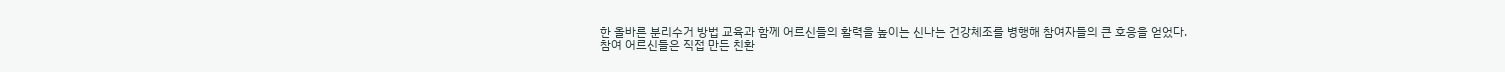한 올바른 분리수거 방법 교육과 함께 어르신들의 활력을 높이는 신나는 건강체조를 병행해 참여자들의 큰 호응을 얻었다.
참여 어르신들은 직접 만든 친환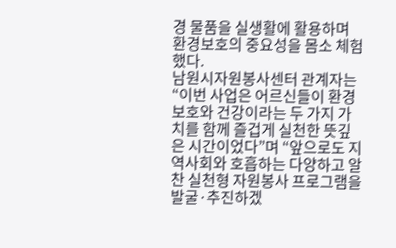경 물품을 실생활에 활용하며 환경보호의 중요성을 몸소 체험했다.
남원시자원봉사센터 관계자는 “이번 사업은 어르신들이 환경보호와 건강이라는 두 가지 가치를 함께 즐겁게 실천한 뜻깊은 시간이었다”며 “앞으로도 지역사회와 호흡하는 다양하고 알찬 실천형 자원봉사 프로그램을 발굴·추진하겠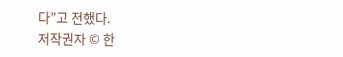다”고 전했다.
저작권자 © 한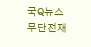국Q뉴스 무단전재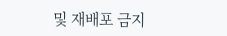및 재배포 금지